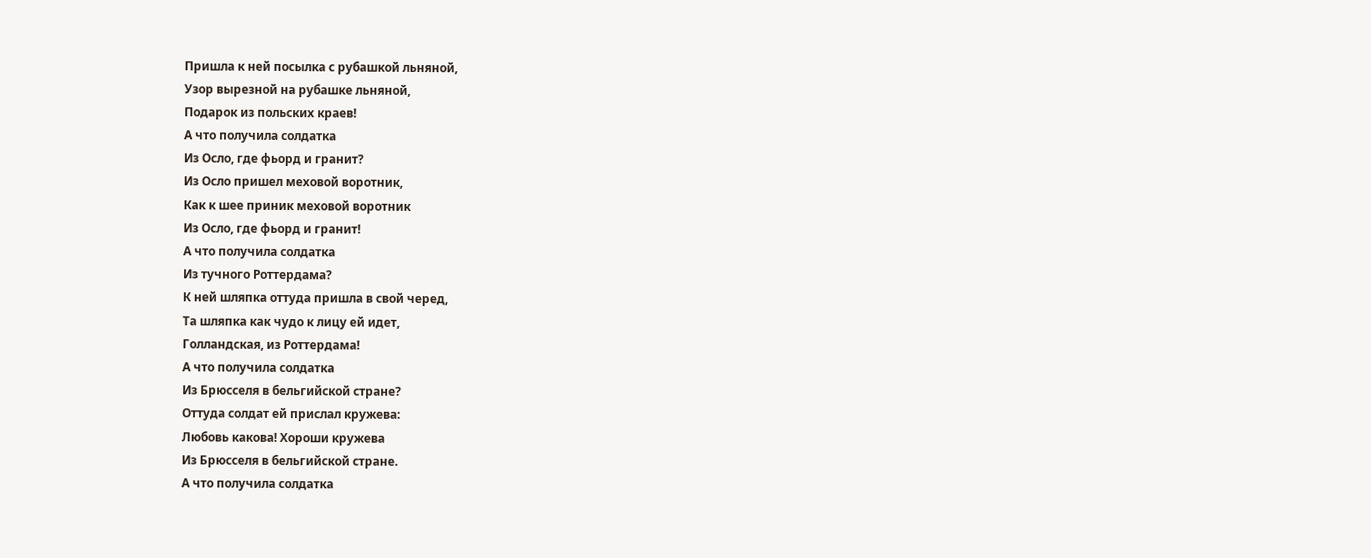Пришла к ней посылка с рубашкой льняной,
Узор вырезной на рубашке льняной,
Подарок из польских краев!
А что получила солдатка
Из Осло, где фьорд и гранит?
Из Осло пришел меховой воротник,
Как к шее приник меховой воротник
Из Осло, где фьорд и гранит!
А что получила солдатка
Из тучного Роттердама?
К ней шляпка оттуда пришла в свой черед,
Та шляпка как чудо к лицу ей идет,
Голландская, из Роттердама!
А что получила солдатка
Из Брюсселя в бельгийской стране?
Оттуда солдат ей прислал кружева:
Любовь какова! Хороши кружева
Из Брюсселя в бельгийской стране.
А что получила солдатка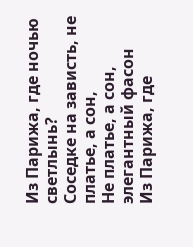Из Парижа, где ночью светлынь?
Соседке на зависть, не платье, а сон,
Не платье, а сон, элегантный фасон
Из Парижа, где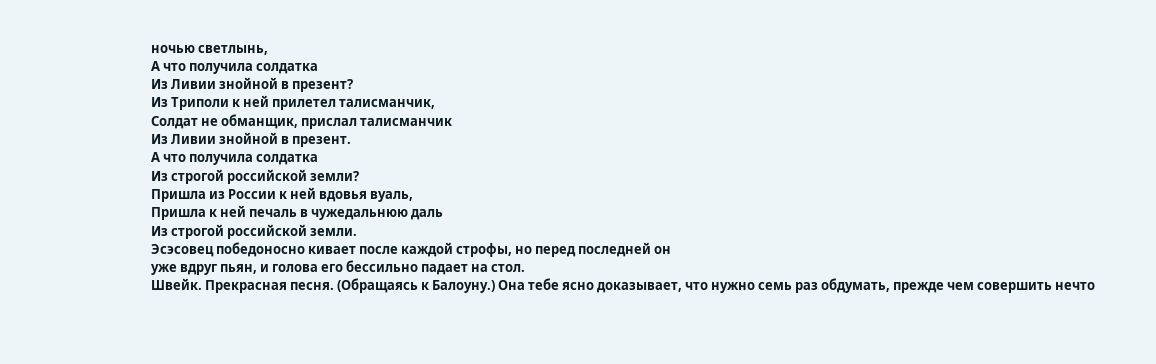ночью светлынь,
А что получила солдатка
Из Ливии знойной в презент?
Из Триполи к ней прилетел талисманчик,
Солдат не обманщик, прислал талисманчик
Из Ливии знойной в презент.
А что получила солдатка
Из строгой российской земли?
Пришла из России к ней вдовья вуаль,
Пришла к ней печаль в чужедальнюю даль
Из строгой российской земли.
Эсэсовец победоносно кивает после каждой строфы, но перед последней он
уже вдруг пьян, и голова его бессильно падает на стол.
Швейк. Прекрасная песня. (Обращаясь к Балоуну.) Она тебе ясно доказывает, что нужно семь раз обдумать, прежде чем совершить нечто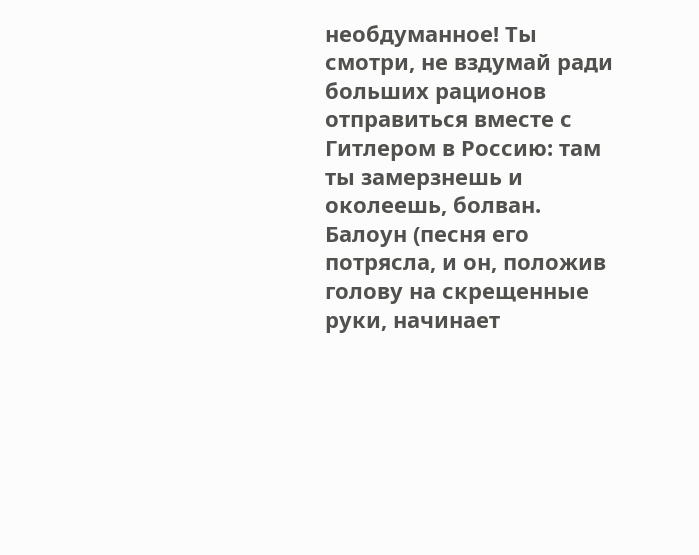необдуманное! Ты смотри, не вздумай ради больших рационов отправиться вместе с Гитлером в Россию: там ты замерзнешь и околеешь, болван.
Балоун (песня его потрясла, и он, положив голову на скрещенные руки, начинает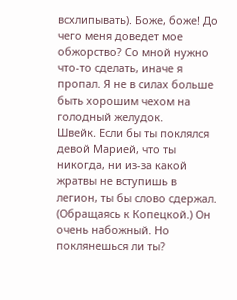всхлипывать). Боже, боже! До чего меня доведет мое обжорство? Со мной нужно что-то сделать, иначе я пропал. Я не в силах больше быть хорошим чехом на голодный желудок.
Швейк. Если бы ты поклялся девой Марией, что ты никогда, ни из-за какой жратвы не вступишь в легион, ты бы слово сдержал. (Обращаясь к Копецкой.) Он очень набожный. Но поклянешься ли ты?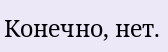Конечно, нет.